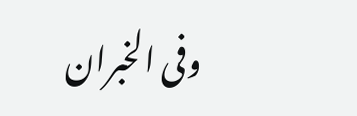وفی الخبران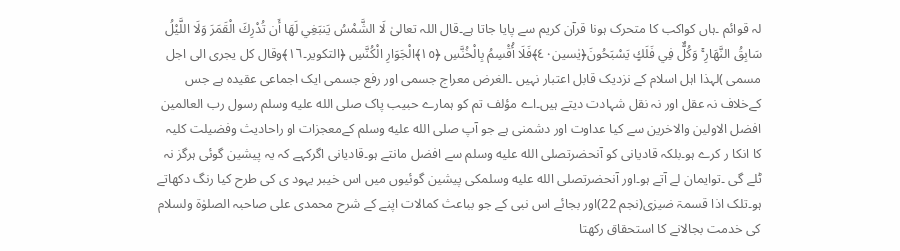لہ قوائم ۔ہاں کواکب کا متحرک ہونا قرآن کریم سے پایا جاتا ہے۔قال اللہ تعالیٰ لَا الشَّمْسُ يَنبَغِي لَهَا أَن تُدْرِكَ الْقَمَرَ وَلَا اللَّيْلُ سَابِقُ النَّهَارِ ۚ وَكُلٌّ فِي فَلَكٍ يَسْبَحُونَ﴿یٰسین٤٠﴾فَلَا أُقْسِمُ بِالْخُنَّسِ ﴿١٥﴾الْجَوَارِ الْكُنَّسِ ﴿التکویر۔١٦﴾وقال کل یجری الی اجل مسمی )لہذا اہل اسلام کے نزدیک قابل اعتبار نہیں ۔الغرض معراج جسمی اور رفع جسمی ایک اجماعی عقیدہ ہے جس کےخلاف نہ عقل اور نہ نقل شہادت دیتے ہیں۔اے مؤلف تم کو ہمارے حبیب پاک صلى الله عليه وسلم رسول رب العالمین افضل الاولین والاخرین سے کیا عداوت اور دشمنی ہے جو آپ صلى الله عليه وسلم کےمعجزات او راحادیث وفضیلت کلیہ کا انکا ر کرے ہو۔بلکہ قادیانی کو آنحضرتصلى الله عليه وسلم سے افضل مانتے ہو۔قادیانی اگرکہے کہ یہ پیشین گوئی ہرگز نہ ٹلے گی ۔توایمان لے آتے ہو۔اور آنحضرتصلى الله عليه وسلمکی پیشین گوئیوں میں اس خیبر یہود ی کی طرح کیا رنگ دکھاتے ہو۔تلک اذا قسمۃ ضیزی(نجم 22)اور بجائے اس نبی کے جو بباعث کمالات اپنے کے شرح محمدی علی صاحبہ الصلوٰۃ ولسلام کی خدمت بجالانے کا استحقاق رکھتا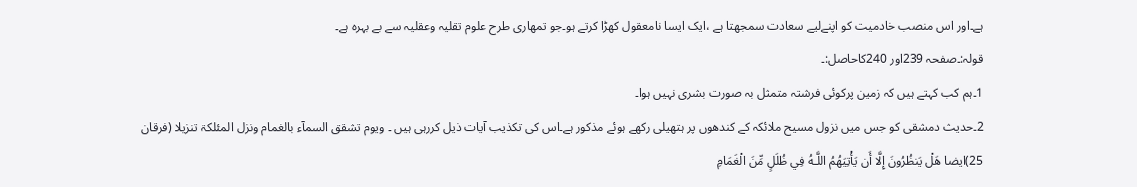ہے۔اور اس منصب خادمیت کو اپنےلیے سعادت سمجھتا ہے ،ایک ایسا نامعقول کھڑا کرتے ہو۔جو تمھاری طرح علوم تقلیہ وعقلیہ سے بے بہرہ ہے۔
قولہ:۔صفحہ 239اور 240کاحاصل:۔
1۔ہم کب کہتے ہیں کہ زمین پرکوئی فرشتہ متمثل بہ صورت بشری نہیں ہوا۔
2۔حدیث دمشقی کو جس میں نزول مسیح ملائکہ کے کندھوں پر ہتھیلی رکھے ہوئے مذکور ہے۔اس کی تکذیب آیات ذیل کررہی ہیں ۔ ویوم تشقق السمآء بالغمام ونزل المئلکۃ تنزیلا (فرقان 25)ایضا هَلْ يَنظُرُونَ إِلَّا أَن يَأْتِيَهُمُ اللَّـهُ فِي ظُلَلٍ مِّنَ الْغَمَامِ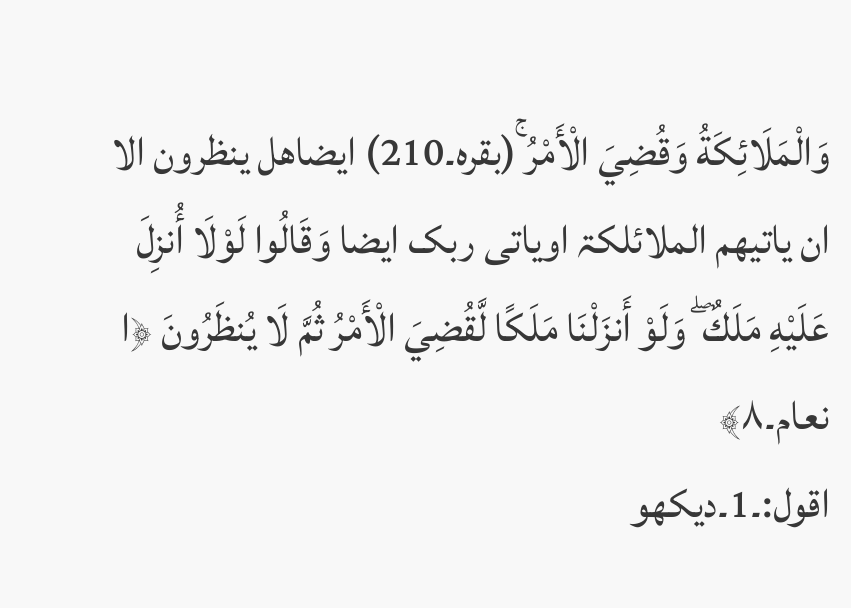وَالْمَلَائِكَةُ وَقُضِيَ الْأَمْرُ ۚ(بقرہ۔210) ایضاھل ینظرون الا ان یاتیھم الملائلکۃ اویاتی ربک ایضا وَقَالُوا لَوْلَا أُنزِلَ عَلَيْهِ مَلَكٌ ۖ وَلَوْ أَنزَلْنَا مَلَكًا لَّقُضِيَ الْأَمْرُ ثُمَّ لَا يُنظَرُونَ ﴿ا نعام۔٨﴾
اقول:۔1۔دیکھو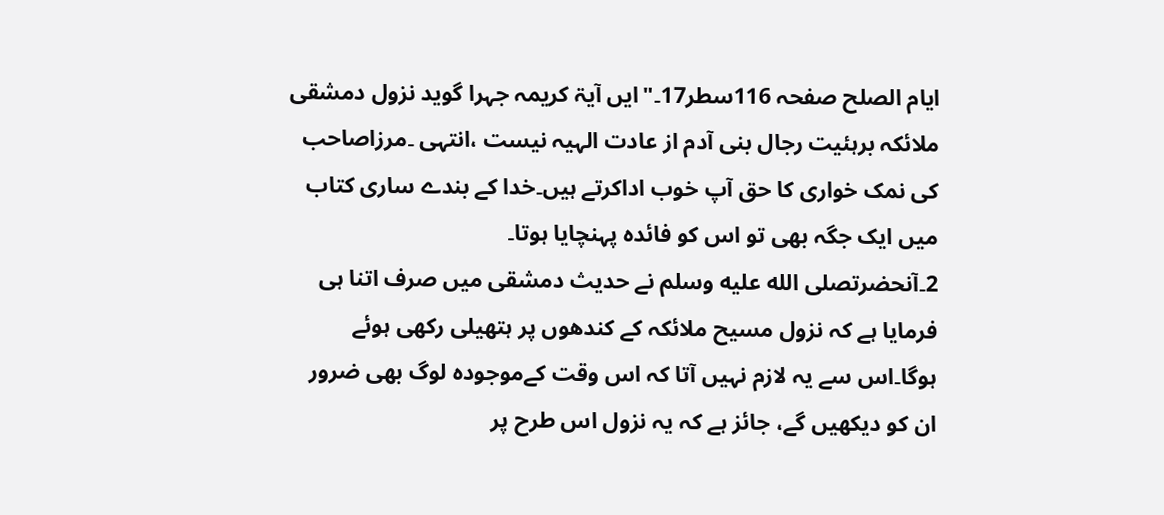ایام الصلح صفحہ 116سطر17۔"ایں آیۃ کریمہ جہرا گوید نزول دمشقی ملائکہ برہئیت رجال بنی آدم از عادت الہیہ نیست ،انتہی ۔مرزاصاحب کی نمک خواری کا حق آپ خوب اداکرتے ہیں۔خدا کے بندے ساری کتاب میں ایک جگہ بھی تو اس کو فائدہ پہنچایا ہوتا۔
2۔آنحضرتصلى الله عليه وسلم نے حدیث دمشقی میں صرف اتنا ہی فرمایا ہے کہ نزول مسیح ملائکہ کے کندھوں پر ہتھیلی رکھی ہوئے ہوگا۔اس سے یہ لازم نہیں آتا کہ اس وقت کےموجودہ لوگ بھی ضرور ان کو دیکھیں گے، جائز ہے کہ یہ نزول اس طرح پر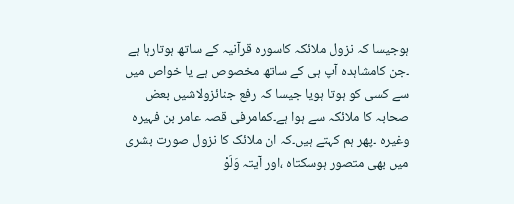ہوجیسا کہ نزول ملائکہ کاسورہ قرآنیہ کے ساتھ ہوتارہا ہے ۔جن کامشاہدہ آپ ہی کے ساتھ مخصوص ہے یا خواص میں سے کسی کو ہوتا ہویا جیسا کہ رفع جنائزولاشیں بعض صحابہ کا ملائکہ سے ہوا ہے۔کمامرفی قصہ عامر بن فہیرہ وغیرہ ۔پھر ہم کہتے ہیں۔کہ ان ملائک کا نزول صورت بشری میں بھی متصور ہوسکتاہ ،اور آیتہ وَلَوْ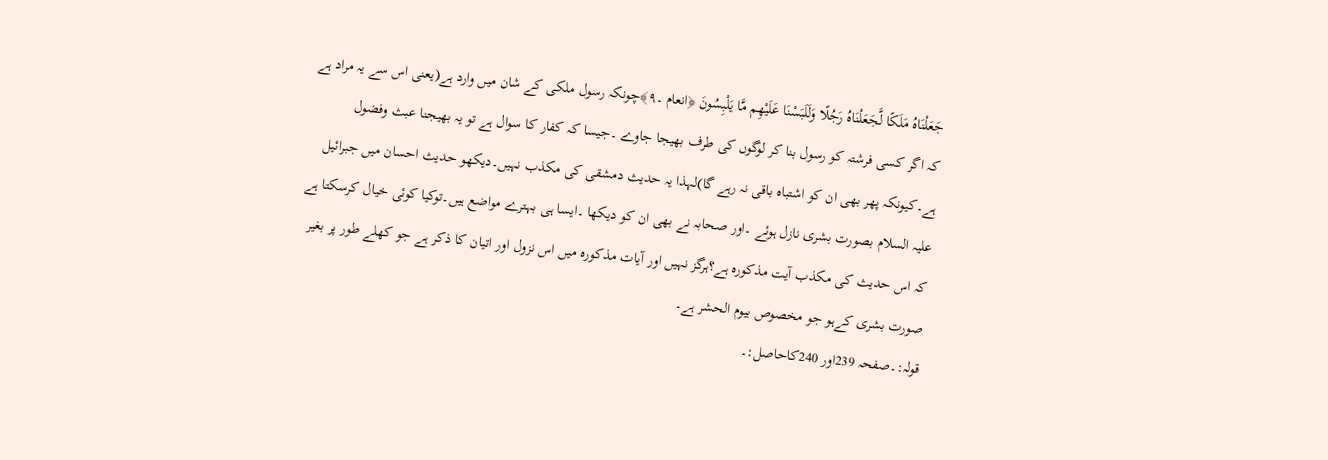جَعَلْنَاهُ مَلَكًا لَّجَعَلْنَاهُ رَجُلًا وَلَلَبَسْنَا عَلَيْهِم مَّا يَلْبِسُونَ ﴿انعام ۔٩﴾چونکہ رسول ملکی کے شان میں وارد ہے(یعنی اس سے یہ مراد ہے کہ اگر کسی فرشتہ کو رسول بنا کر لوگوں کی طرف بھیجا جاوے ۔جیسا کہ کفار کا سوال ہے تو یہ بھیجنا عبث وفضول ہے۔کیونکہ پھر بھی ان کو اشتباہ باقی نہ رہے گا)لہذا یہ حدیث دمشقی کی مکذب نہیں۔دیکھو حدیث احسان میں جبرائیل علیہ السلام بصورت بشری نازل ہوئے ۔اور صحابہ نے بھی ان کو دیکھا ۔ایسا ہی بہترے مواضع ہیں۔توکیا کوئی خیال کرسکتا ہے کہ اس حدیث کی مکذب آیت مذکورہ ہے؟ہرگز نہیں اور آیات مذکورہ میں اس نزول اور اتیان کا ذکر ہے جو کھلے طور پر بغیر صورت بشری کےہو جو مخصوص بیوم الحشر ہے۔
قولہ:۔صفحہ 239اور 240کاحاصل:۔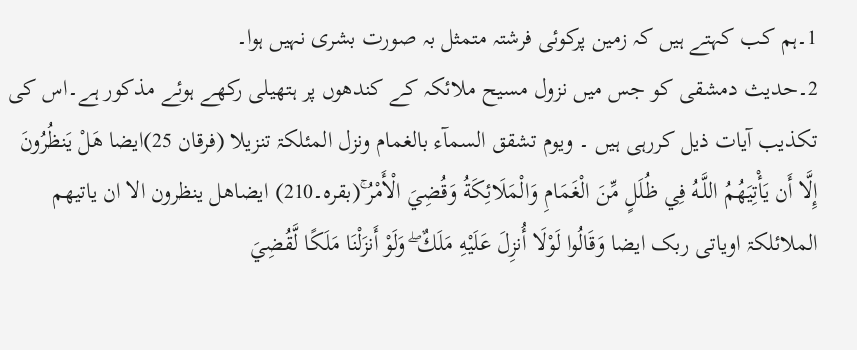1۔ہم کب کہتے ہیں کہ زمین پرکوئی فرشتہ متمثل بہ صورت بشری نہیں ہوا۔
2۔حدیث دمشقی کو جس میں نزول مسیح ملائکہ کے کندھوں پر ہتھیلی رکھے ہوئے مذکور ہے۔اس کی تکذیب آیات ذیل کررہی ہیں ۔ ویوم تشقق السمآء بالغمام ونزل المئلکۃ تنزیلا (فرقان 25)ایضا هَلْ يَنظُرُونَ إِلَّا أَن يَأْتِيَهُمُ اللَّـهُ فِي ظُلَلٍ مِّنَ الْغَمَامِ وَالْمَلَائِكَةُ وَقُضِيَ الْأَمْرُ ۚ(بقرہ۔210) ایضاھل ینظرون الا ان یاتیھم الملائلکۃ اویاتی ربک ایضا وَقَالُوا لَوْلَا أُنزِلَ عَلَيْهِ مَلَكٌ ۖ وَلَوْ أَنزَلْنَا مَلَكًا لَّقُضِيَ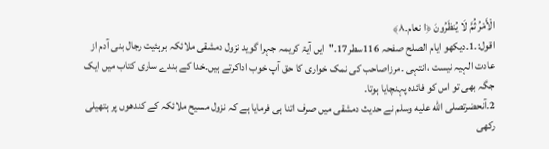الْأَمْرُ ثُمَّ لَا يُنظَرُونَ ﴿ا نعام۔٨﴾
اقول:۔1۔دیکھو ایام الصلح صفحہ 116سطر17۔"ایں آیۃ کریمہ جہرا گوید نزول دمشقی ملائکہ برہئیت رجال بنی آدم از عادت الہیہ نیست ،انتہی ۔مرزاصاحب کی نمک خواری کا حق آپ خوب اداکرتے ہیں۔خدا کے بندے ساری کتاب میں ایک جگہ بھی تو اس کو فائدہ پہنچایا ہوتا۔
2۔آنحضرتصلى الله عليه وسلم نے حدیث دمشقی میں صرف اتنا ہی فرمایا ہے کہ نزول مسیح ملائکہ کے کندھوں پر ہتھیلی رکھی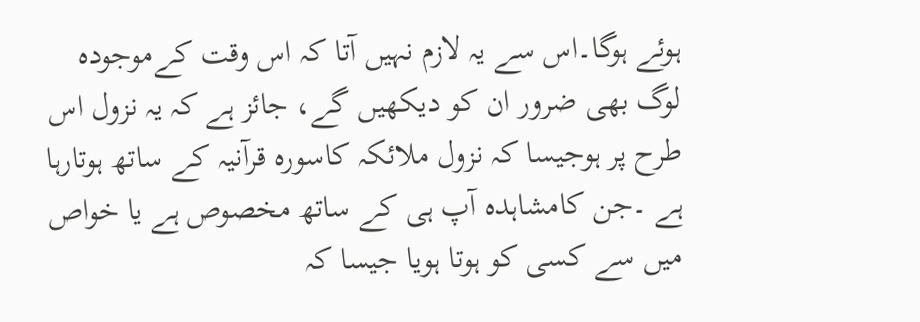ہوئے ہوگا۔اس سے یہ لازم نہیں آتا کہ اس وقت کےموجودہ لوگ بھی ضرور ان کو دیکھیں گے، جائز ہے کہ یہ نزول اس طرح پر ہوجیسا کہ نزول ملائکہ کاسورہ قرآنیہ کے ساتھ ہوتارہا ہے ۔جن کامشاہدہ آپ ہی کے ساتھ مخصوص ہے یا خواص میں سے کسی کو ہوتا ہویا جیسا کہ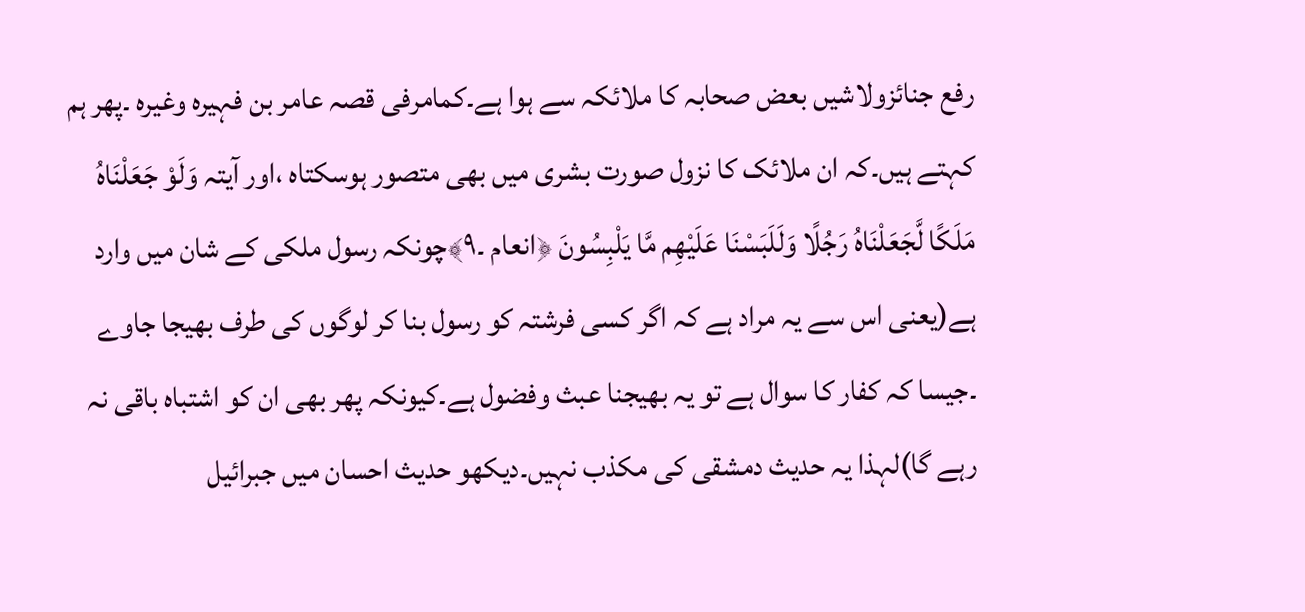رفع جنائزولاشیں بعض صحابہ کا ملائکہ سے ہوا ہے۔کمامرفی قصہ عامر بن فہیرہ وغیرہ ۔پھر ہم کہتے ہیں۔کہ ان ملائک کا نزول صورت بشری میں بھی متصور ہوسکتاہ ،اور آیتہ وَلَوْ جَعَلْنَاهُ مَلَكًا لَّجَعَلْنَاهُ رَجُلًا وَلَلَبَسْنَا عَلَيْهِم مَّا يَلْبِسُونَ ﴿انعام ۔٩﴾چونکہ رسول ملکی کے شان میں وارد ہے(یعنی اس سے یہ مراد ہے کہ اگر کسی فرشتہ کو رسول بنا کر لوگوں کی طرف بھیجا جاوے ۔جیسا کہ کفار کا سوال ہے تو یہ بھیجنا عبث وفضول ہے۔کیونکہ پھر بھی ان کو اشتباہ باقی نہ رہے گا)لہذا یہ حدیث دمشقی کی مکذب نہیں۔دیکھو حدیث احسان میں جبرائیل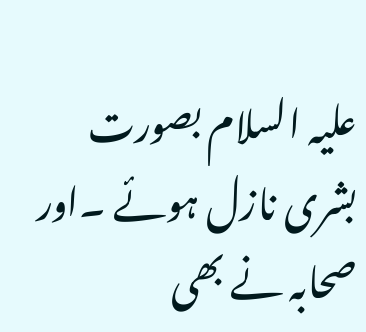علیہ السلام بصورت بشری نازل ہوئے ۔اور صحابہ نے بھی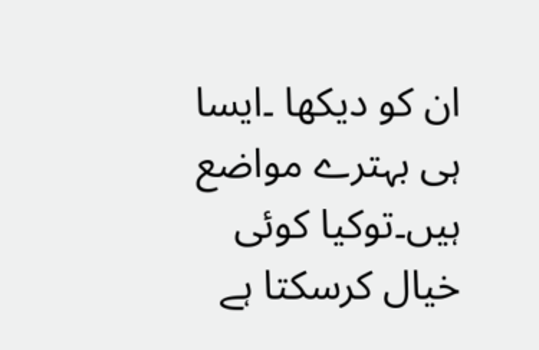ان کو دیکھا ۔ایسا ہی بہترے مواضع ہیں۔توکیا کوئی خیال کرسکتا ہے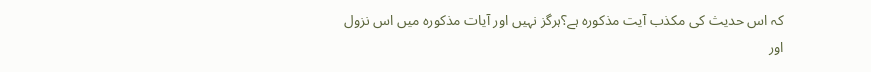کہ اس حدیث کی مکذب آیت مذکورہ ہے؟ہرگز نہیں اور آیات مذکورہ میں اس نزول اور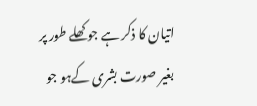اتیان کا ذکر ہے جو کھلے طور پر بغیر صورت بشری کےہو جو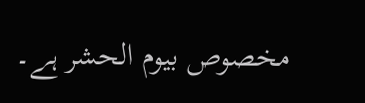مخصوص بیوم الحشر ہے۔